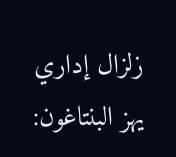زلزال إداري يهز البنتاغون: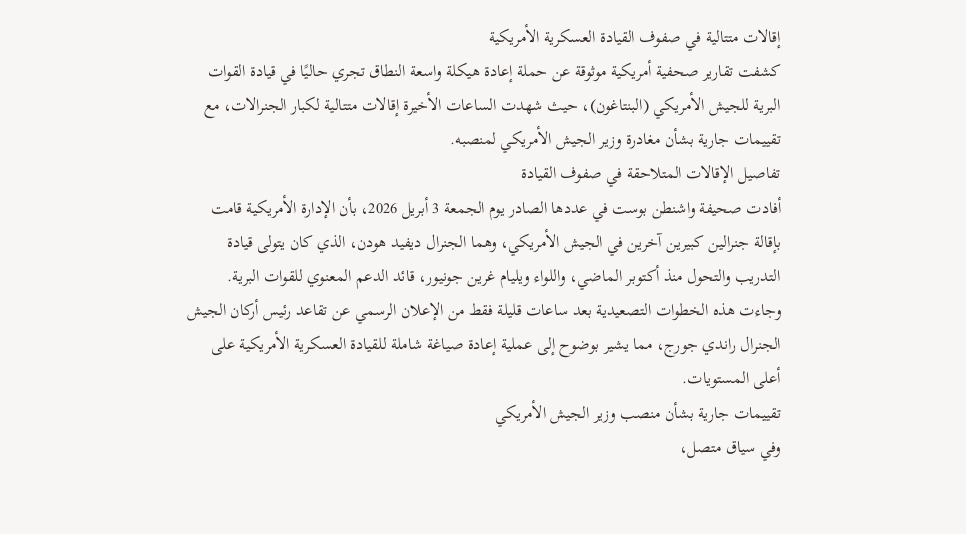إقالات متتالية في صفوف القيادة العسكرية الأمريكية
كشفت تقارير صحفية أمريكية موثوقة عن حملة إعادة هيكلة واسعة النطاق تجري حاليًا في قيادة القوات البرية للجيش الأمريكي (البنتاغون)، حيث شهدت الساعات الأخيرة إقالات متتالية لكبار الجنرالات، مع تقييمات جارية بشأن مغادرة وزير الجيش الأمريكي لمنصبه.
تفاصيل الإقالات المتلاحقة في صفوف القيادة
أفادت صحيفة واشنطن بوست في عددها الصادر يوم الجمعة 3 أبريل 2026، بأن الإدارة الأمريكية قامت بإقالة جنرالين كبيرين آخرين في الجيش الأمريكي، وهما الجنرال ديفيد هودن، الذي كان يتولى قيادة التدريب والتحول منذ أكتوبر الماضي، واللواء ويليام غرين جونيور، قائد الدعم المعنوي للقوات البرية.
وجاءت هذه الخطوات التصعيدية بعد ساعات قليلة فقط من الإعلان الرسمي عن تقاعد رئيس أركان الجيش الجنرال راندي جورج، مما يشير بوضوح إلى عملية إعادة صياغة شاملة للقيادة العسكرية الأمريكية على أعلى المستويات.
تقييمات جارية بشأن منصب وزير الجيش الأمريكي
وفي سياق متصل،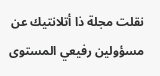نقلت مجلة ذا أتلانتيك عن مسؤولين رفيعي المستوى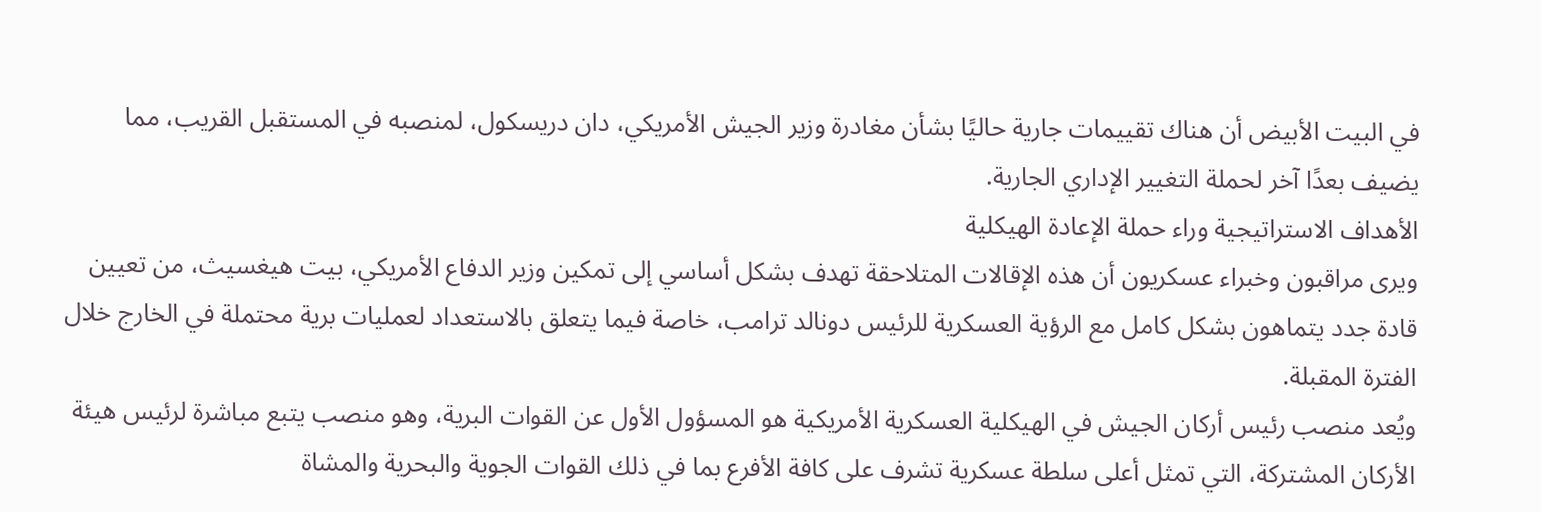في البيت الأبيض أن هناك تقييمات جارية حاليًا بشأن مغادرة وزير الجيش الأمريكي، دان دريسكول، لمنصبه في المستقبل القريب، مما يضيف بعدًا آخر لحملة التغيير الإداري الجارية.
الأهداف الاستراتيجية وراء حملة الإعادة الهيكلية
ويرى مراقبون وخبراء عسكريون أن هذه الإقالات المتلاحقة تهدف بشكل أساسي إلى تمكين وزير الدفاع الأمريكي، بيت هيغسيث، من تعيين قادة جدد يتماهون بشكل كامل مع الرؤية العسكرية للرئيس دونالد ترامب، خاصة فيما يتعلق بالاستعداد لعمليات برية محتملة في الخارج خلال الفترة المقبلة.
ويُعد منصب رئيس أركان الجيش في الهيكلية العسكرية الأمريكية هو المسؤول الأول عن القوات البرية، وهو منصب يتبع مباشرة لرئيس هيئة الأركان المشتركة، التي تمثل أعلى سلطة عسكرية تشرف على كافة الأفرع بما في ذلك القوات الجوية والبحرية والمشاة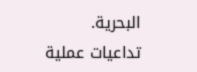البحرية.
تداعيات عملية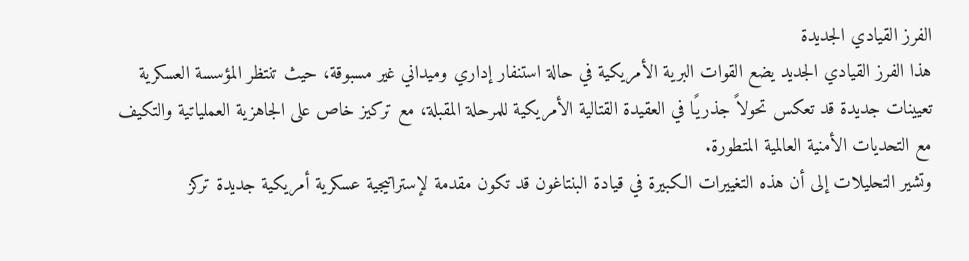الفرز القيادي الجديدة
هذا الفرز القيادي الجديد يضع القوات البرية الأمريكية في حالة استنفار إداري وميداني غير مسبوقة، حيث تنتظر المؤسسة العسكرية تعيينات جديدة قد تعكس تحولاً جذريًا في العقيدة القتالية الأمريكية للمرحلة المقبلة، مع تركيز خاص على الجاهزية العملياتية والتكيف مع التحديات الأمنية العالمية المتطورة.
وتشير التحليلات إلى أن هذه التغييرات الكبيرة في قيادة البنتاغون قد تكون مقدمة لإستراتيجية عسكرية أمريكية جديدة تركز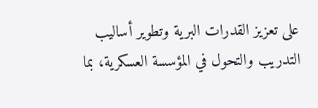على تعزيز القدرات البرية وتطوير أساليب التدريب والتحول في المؤسسة العسكرية، بما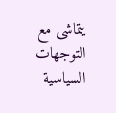يتماشى مع التوجهات السياسية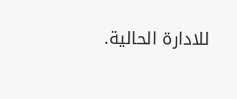للادارة الحالية.